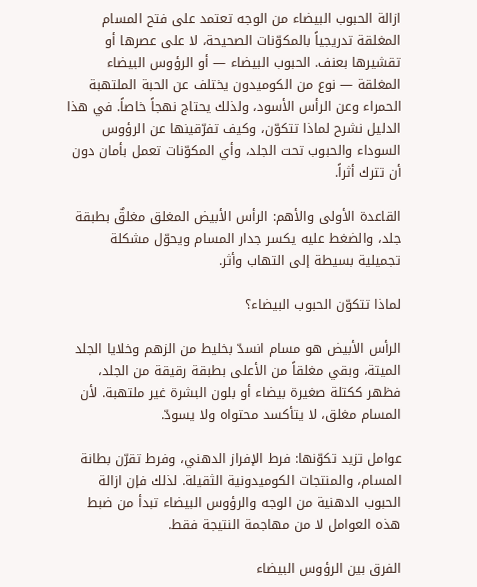ازالة الحبوب البيضاء من الوجه تعتمد على فتح المسام المغلقة تدريجياً بالمكوّنات الصحيحة، لا على عصرها أو تقشيرها بعنف. الحبوب البيضاء — أو الرؤوس البيضاء المغلقة — نوع من الكوميدون يختلف عن الحبة الملتهبة الحمراء وعن الرأس الأسود، ولذلك يحتاج نهجاً خاصاً. في هذا الدليل نشرح لماذا تتكوّن، وكيف تفرّقينها عن الرؤوس السوداء والحبوب تحت الجلد، وأي المكوّنات تعمل بأمان دون أن تترك أثراً.

القاعدة الأولى والأهم: الرأس الأبيض المغلق مغلقٌ بطبقة جلد، والضغط عليه يكسر جدار المسام ويحوّل مشكلة تجميلية بسيطة إلى التهاب وأثر.

لماذا تتكوّن الحبوب البيضاء؟

الرأس الأبيض هو مسام انسدّ بخليط من الزهم وخلايا الجلد الميتة، وبقي مغلقاً من الأعلى بطبقة رقيقة من الجلد، فظهر ككتلة صغيرة بيضاء أو بلون البشرة غير ملتهبة. لأن المسام مغلق، لا يتأكسد محتواه ولا يسودّ.

عوامل تزيد تكوّنها: فرط الإفراز الدهني، وفرط تقرّن بطانة المسام، والمنتجات الكوميدونية الثقيلة. لذلك فإن ازالة الحبوب الدهنية من الوجه والرؤوس البيضاء تبدأ من ضبط هذه العوامل لا من مهاجمة النتيجة فقط.

الفرق بين الرؤوس البيضاء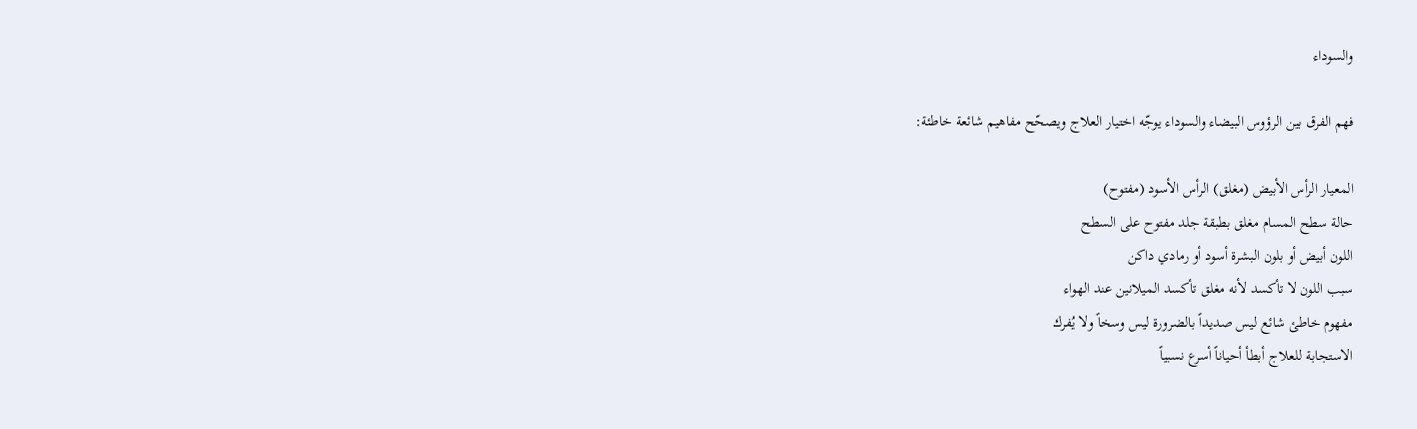والسوداء

فهم الفرق بين الرؤوس البيضاء والسوداء يوجّه اختيار العلاج ويصحّح مفاهيم شائعة خاطئة:

المعيار الرأس الأبيض (مغلق) الرأس الأسود (مفتوح)
حالة سطح المسام مغلق بطبقة جلد مفتوح على السطح
اللون أبيض أو بلون البشرة أسود أو رمادي داكن
سبب اللون لا تأكسد لأنه مغلق تأكسد الميلانين عند الهواء
مفهوم خاطئ شائع ليس صديداً بالضرورة ليس وسخاً ولا يُفرك
الاستجابة للعلاج أبطأ أحياناً أسرع نسبياً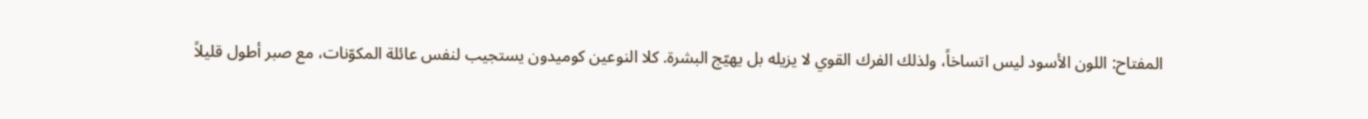المفتاح: اللون الأسود ليس اتساخاً، ولذلك الفرك القوي لا يزيله بل يهيّج البشرة. كلا النوعين كوميدون يستجيب لنفس عائلة المكوّنات، مع صبر أطول قليلاً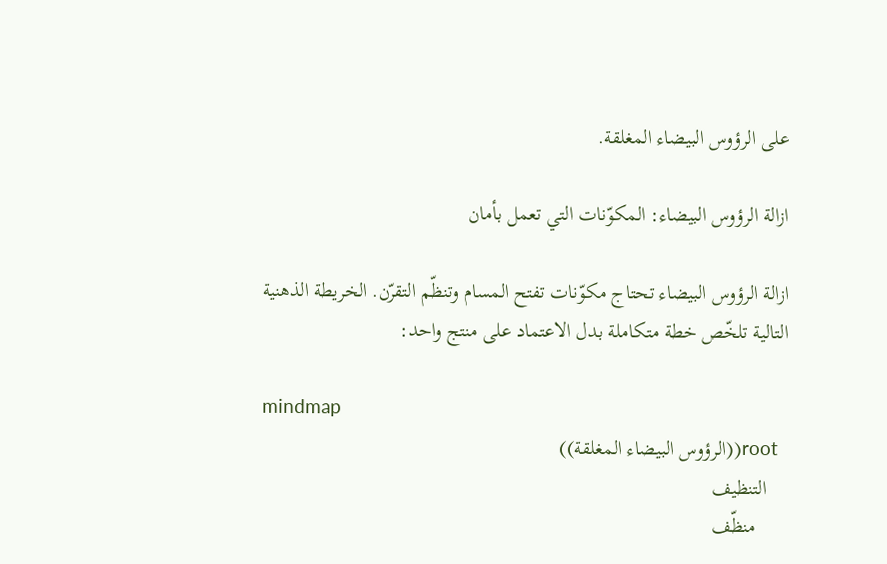على الرؤوس البيضاء المغلقة.

ازالة الرؤوس البيضاء: المكوّنات التي تعمل بأمان

ازالة الرؤوس البيضاء تحتاج مكوّنات تفتح المسام وتنظّم التقرّن. الخريطة الذهنية التالية تلخّص خطة متكاملة بدل الاعتماد على منتج واحد:

mindmap
  root((الرؤوس البيضاء المغلقة))
    التنظيف
      منظّف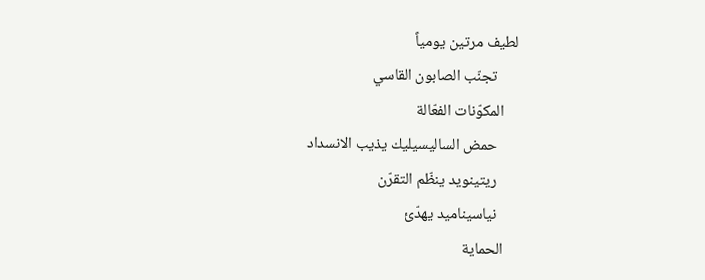لطيف مرتين يومياً
      تجنّب الصابون القاسي
    المكوّنات الفعّالة
      حمض الساليسيليك يذيب الانسداد
      ريتينويد ينظّم التقرّن
      نياسيناميد يهدّئ
    الحماية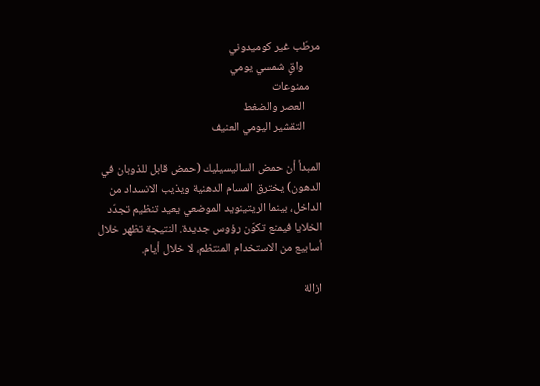مرطّب غير كوميدوني
      واقٍ شمسي يومي
    ممنوعات
      العصر والضغط
      التقشير اليومي العنيف

المبدأ أن حمض الساليسيليك (حمض قابل للذوبان في الدهون) يخترق المسام الدهنية ويذيب الانسداد من الداخل، بينما الريتينويد الموضعي يعيد تنظيم تجدّد الخلايا فيمنع تكوّن رؤوس جديدة. النتيجة تظهر خلال أسابيع من الاستخدام المنتظم، لا خلال أيام.

ازالة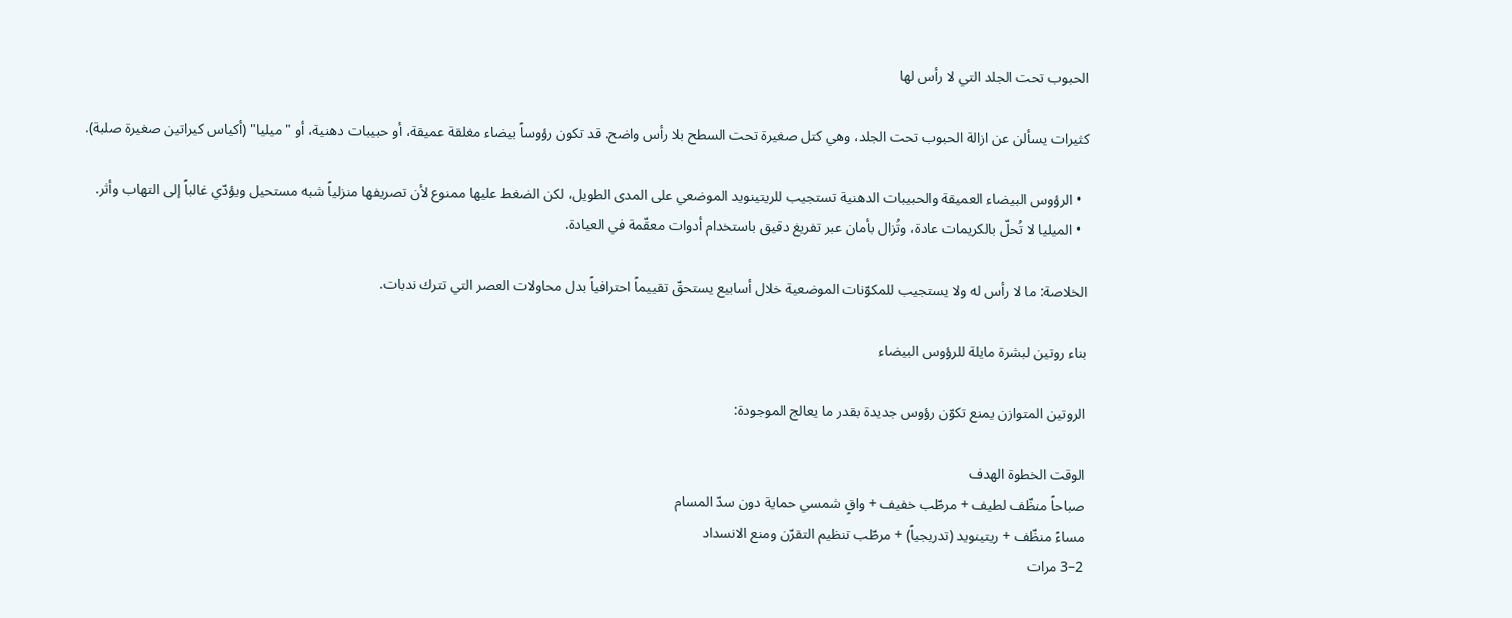الحبوب تحت الجلد التي لا رأس لها

كثيرات يسألن عن ازالة الحبوب تحت الجلد، وهي كتل صغيرة تحت السطح بلا رأس واضح. قد تكون رؤوساً بيضاء مغلقة عميقة، أو حبيبات دهنية، أو "ميليا" (أكياس كيراتين صغيرة صلبة).

  • الرؤوس البيضاء العميقة والحبيبات الدهنية تستجيب للريتينويد الموضعي على المدى الطويل، لكن الضغط عليها ممنوع لأن تصريفها منزلياً شبه مستحيل ويؤدّي غالباً إلى التهاب وأثر.
  • الميليا لا تُحلّ بالكريمات عادة، وتُزال بأمان عبر تفريغ دقيق باستخدام أدوات معقّمة في العيادة.

الخلاصة: ما لا رأس له ولا يستجيب للمكوّنات الموضعية خلال أسابيع يستحقّ تقييماً احترافياً بدل محاولات العصر التي تترك ندبات.

بناء روتين لبشرة مايلة للرؤوس البيضاء

الروتين المتوازن يمنع تكوّن رؤوس جديدة بقدر ما يعالج الموجودة:

الوقت الخطوة الهدف
صباحاً منظّف لطيف + مرطّب خفيف + واقٍ شمسي حماية دون سدّ المسام
مساءً منظّف + ريتينويد (تدريجياً) + مرطّب تنظيم التقرّن ومنع الانسداد
2–3 مرات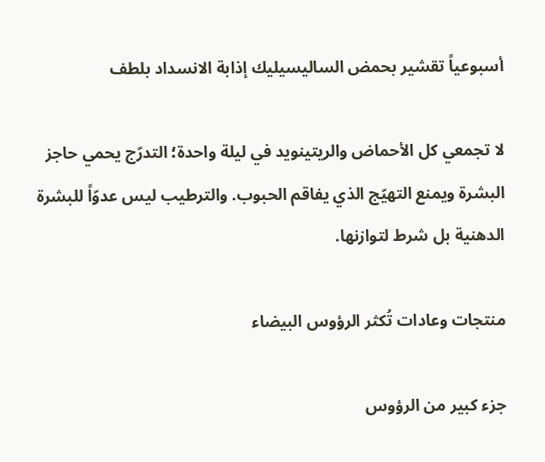أسبوعياً تقشير بحمض الساليسيليك إذابة الانسداد بلطف

لا تجمعي كل الأحماض والريتينويد في ليلة واحدة؛ التدرّج يحمي حاجز البشرة ويمنع التهيّج الذي يفاقم الحبوب. والترطيب ليس عدوّاً للبشرة الدهنية بل شرط لتوازنها.

منتجات وعادات تُكثر الرؤوس البيضاء

جزء كبير من الرؤوس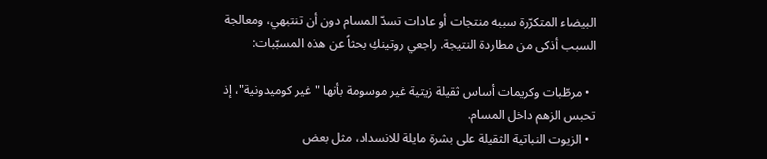البيضاء المتكرّرة سببه منتجات أو عادات تسدّ المسام دون أن تنتبهي، ومعالجة السبب أذكى من مطاردة النتيجة. راجعي روتينكِ بحثاً عن هذه المسبّبات:

  • مرطّبات وكريمات أساس ثقيلة زيتية غير موسومة بأنها "غير كوميدونية"، إذ تحبس الزهم داخل المسام.
  • الزيوت النباتية الثقيلة على بشرة مايلة للانسداد، مثل بعض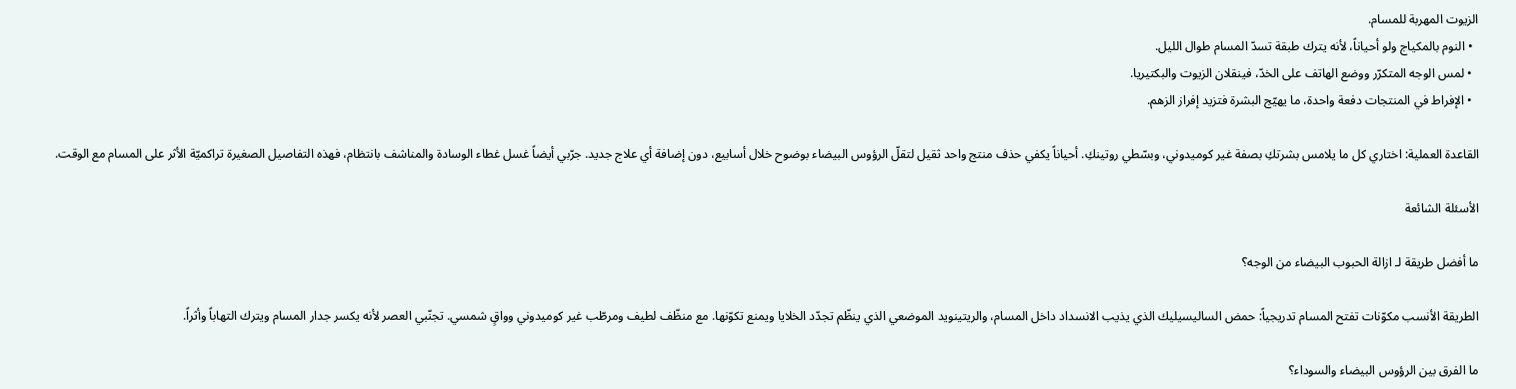الزيوت المهربة للمسام.
  • النوم بالمكياج ولو أحياناً، لأنه يترك طبقة تسدّ المسام طوال الليل.
  • لمس الوجه المتكرّر ووضع الهاتف على الخدّ، فينقلان الزيوت والبكتيريا.
  • الإفراط في المنتجات دفعة واحدة، ما يهيّج البشرة فتزيد إفراز الزهم.

القاعدة العملية: اختاري كل ما يلامس بشرتكِ بصفة غير كوميدوني، وبسّطي روتينكِ. أحياناً يكفي حذف منتج واحد ثقيل لتقلّ الرؤوس البيضاء بوضوح خلال أسابيع، دون إضافة أي علاج جديد. جرّبي أيضاً غسل غطاء الوسادة والمناشف بانتظام، فهذه التفاصيل الصغيرة تراكميّة الأثر على المسام مع الوقت.

الأسئلة الشائعة

ما أفضل طريقة لـ ازالة الحبوب البيضاء من الوجه؟

الطريقة الأنسب مكوّنات تفتح المسام تدريجياً: حمض الساليسيليك الذي يذيب الانسداد داخل المسام، والريتينويد الموضعي الذي ينظّم تجدّد الخلايا ويمنع تكوّنها. مع منظّف لطيف ومرطّب غير كوميدوني وواقٍ شمسي. تجنّبي العصر لأنه يكسر جدار المسام ويترك التهاباً وأثراً.

ما الفرق بين الرؤوس البيضاء والسوداء؟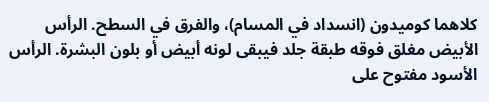كلاهما كوميدون (انسداد في المسام)، والفرق في السطح. الرأس الأبيض مغلق فوقه طبقة جلد فيبقى لونه أبيض أو بلون البشرة. الرأس الأسود مفتوح على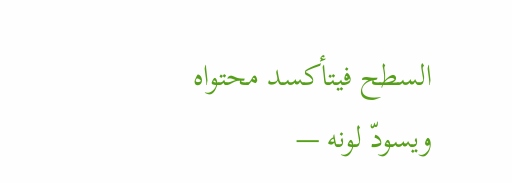السطح فيتأكسد محتواه ويسودّ لونه —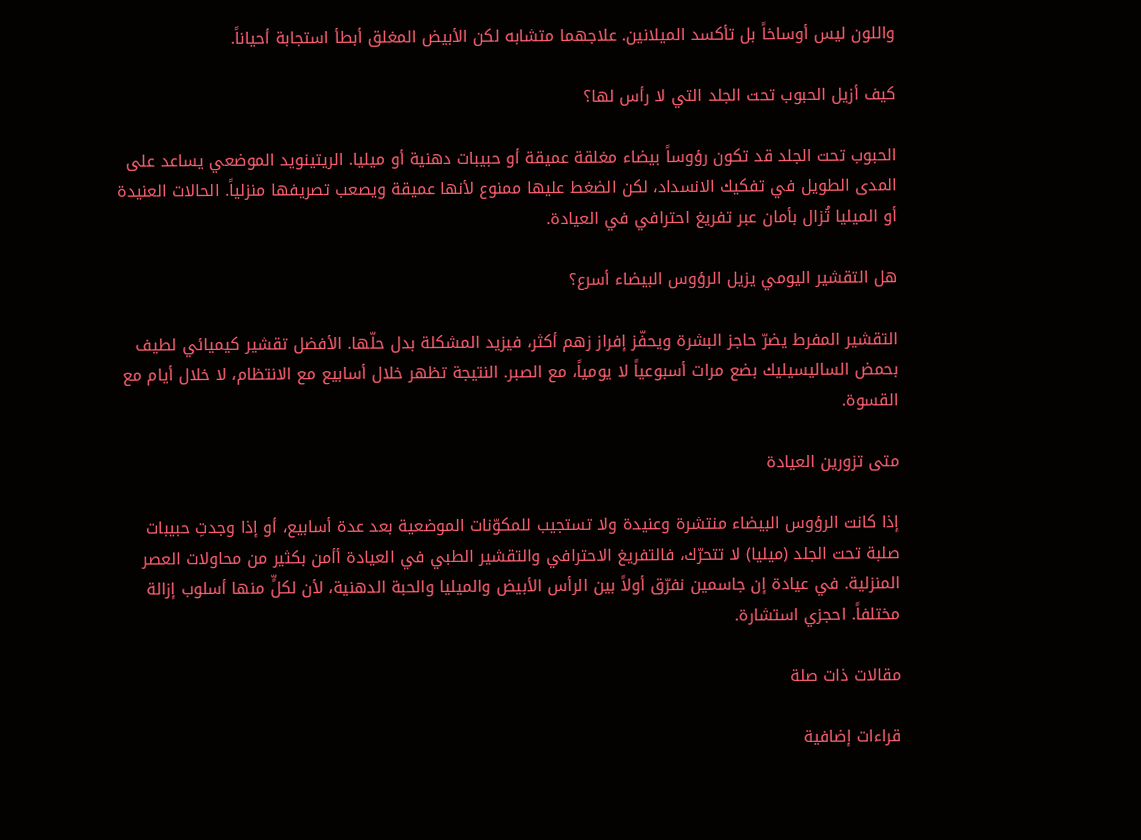واللون ليس أوساخاً بل تأكسد الميلانين. علاجهما متشابه لكن الأبيض المغلق أبطأ استجابة أحياناً.

كيف أزيل الحبوب تحت الجلد التي لا رأس لها؟

الحبوب تحت الجلد قد تكون رؤوساً بيضاء مغلقة عميقة أو حبيبات دهنية أو ميليا. الريتينويد الموضعي يساعد على المدى الطويل في تفكيك الانسداد، لكن الضغط عليها ممنوع لأنها عميقة ويصعب تصريفها منزلياً. الحالات العنيدة أو الميليا تُزال بأمان عبر تفريغ احترافي في العيادة.

هل التقشير اليومي يزيل الرؤوس البيضاء أسرع؟

التقشير المفرط يضرّ حاجز البشرة ويحفّز إفراز زهم أكثر، فيزيد المشكلة بدل حلّها. الأفضل تقشير كيميائي لطيف بحمض الساليسيليك بضع مرات أسبوعياً لا يومياً، مع الصبر. النتيجة تظهر خلال أسابيع مع الانتظام، لا خلال أيام مع القسوة.

متى تزورين العيادة

إذا كانت الرؤوس البيضاء منتشرة وعنيدة ولا تستجيب للمكوّنات الموضعية بعد عدة أسابيع، أو إذا وجدتِ حبيبات صلبة تحت الجلد (ميليا) لا تتحرّك، فالتفريغ الاحترافي والتقشير الطبي في العيادة أأمن بكثير من محاولات العصر المنزلية. في عيادة إن جاسمين نفرّق أولاً بين الرأس الأبيض والميليا والحبة الدهنية، لأن لكلٍّ منها أسلوب إزالة مختلفاً. احجزي استشارة.

مقالات ذات صلة

قراءات إضافية